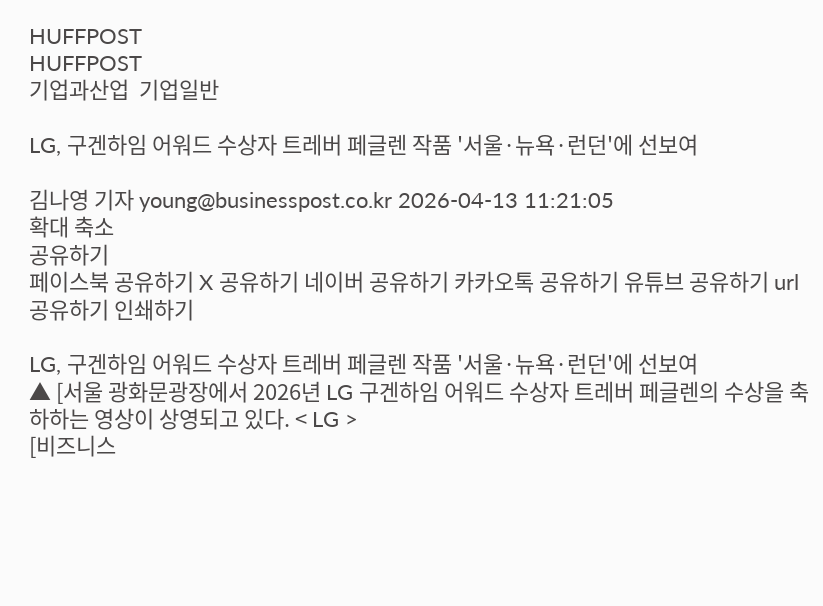HUFFPOST
HUFFPOST
기업과산업  기업일반

LG, 구겐하임 어워드 수상자 트레버 페글렌 작품 '서울·뉴욕·런던'에 선보여

김나영 기자 young@businesspost.co.kr 2026-04-13 11:21:05
확대 축소
공유하기
페이스북 공유하기 X 공유하기 네이버 공유하기 카카오톡 공유하기 유튜브 공유하기 url 공유하기 인쇄하기

LG, 구겐하임 어워드 수상자 트레버 페글렌 작품 '서울·뉴욕·런던'에 선보여
▲ [서울 광화문광장에서 2026년 LG 구겐하임 어워드 수상자 트레버 페글렌의 수상을 축하하는 영상이 상영되고 있다. < LG >
[비즈니스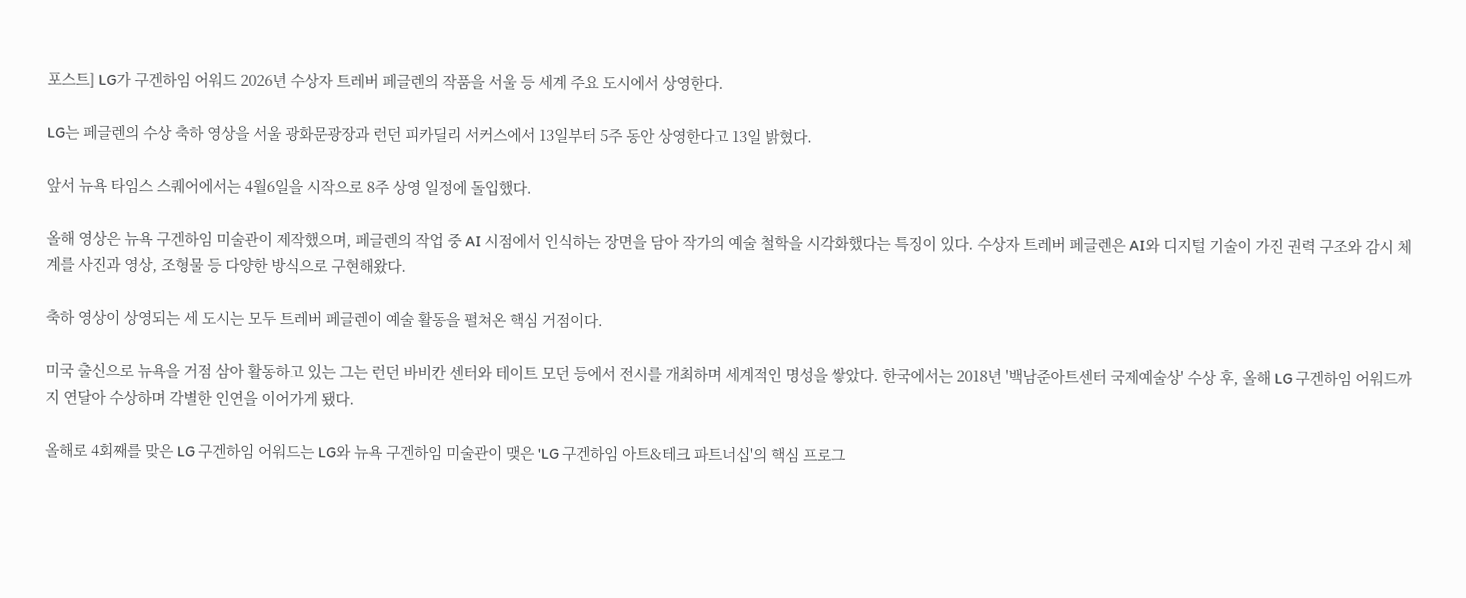포스트] LG가 구겐하임 어워드 2026년 수상자 트레버 페글렌의 작품을 서울 등 세계 주요 도시에서 상영한다.

LG는 페글렌의 수상 축하 영상을 서울 광화문광장과 런던 피카딜리 서커스에서 13일부터 5주 동안 상영한다고 13일 밝혔다.

앞서 뉴욕 타임스 스퀘어에서는 4월6일을 시작으로 8주 상영 일정에 돌입했다.

올해 영상은 뉴욕 구겐하임 미술관이 제작했으며, 페글렌의 작업 중 AI 시점에서 인식하는 장면을 담아 작가의 예술 철학을 시각화했다는 특징이 있다. 수상자 트레버 페글렌은 AI와 디지털 기술이 가진 권력 구조와 감시 체계를 사진과 영상, 조형물 등 다양한 방식으로 구현해왔다.

축하 영상이 상영되는 세 도시는 모두 트레버 페글렌이 예술 활동을 펼쳐온 핵심 거점이다.

미국 출신으로 뉴욕을 거점 삼아 활동하고 있는 그는 런던 바비칸 센터와 테이트 모던 등에서 전시를 개최하며 세계적인 명성을 쌓았다. 한국에서는 2018년 '백남준아트센터 국제예술상' 수상 후, 올해 LG 구겐하임 어워드까지 연달아 수상하며 각별한 인연을 이어가게 됐다.

올해로 4회째를 맞은 LG 구겐하임 어워드는 LG와 뉴욕 구겐하임 미술관이 맺은 'LG 구겐하임 아트&테크 파트너십'의 핵심 프로그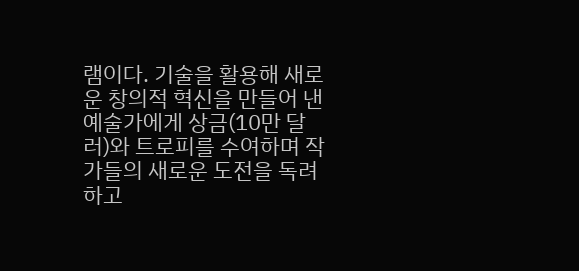램이다. 기술을 활용해 새로운 창의적 혁신을 만들어 낸 예술가에게 상금(10만 달러)와 트로피를 수여하며 작가들의 새로운 도전을 독려하고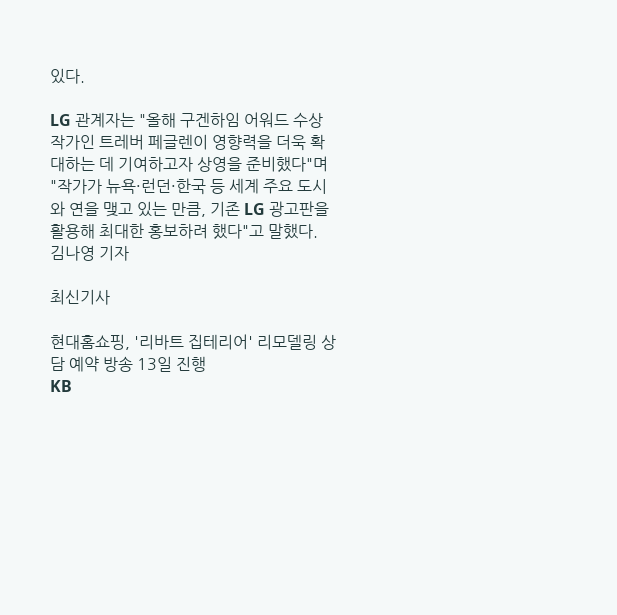있다.

LG 관계자는 "올해 구겐하임 어워드 수상작가인 트레버 페글렌이 영향력을 더욱 확대하는 데 기여하고자 상영을 준비했다"며 "작가가 뉴욕·런던·한국 등 세계 주요 도시와 연을 맺고 있는 만큼, 기존 LG 광고판을 활용해 최대한 홍보하려 했다"고 말했다. 김나영 기자

최신기사

현대홈쇼핑, '리바트 집테리어' 리모델링 상담 예약 방송 13일 진행
KB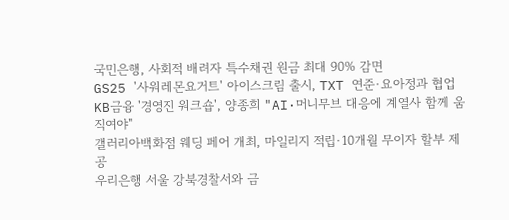국민은행, 사회적 배려자 특수채권 원금 최대 90% 감면
GS25 '사워레몬요거트' 아이스크림 출시, TXT 연준·요아정과 협업
KB금융 '경영진 워크숍', 양종희 "AI·머니무브 대응에 계열사 함께 움직여야"
갤러리아백화점 웨딩 페어 개최, 마일리지 적립·10개월 무이자 할부 제공
우리은행 서울 강북경찰서와 금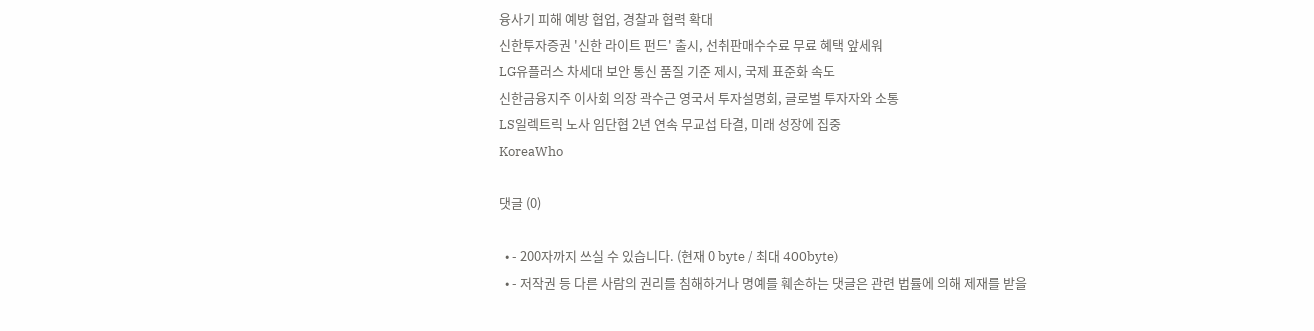융사기 피해 예방 협업, 경찰과 협력 확대
신한투자증권 '신한 라이트 펀드' 출시, 선취판매수수료 무료 혜택 앞세워
LG유플러스 차세대 보안 통신 품질 기준 제시, 국제 표준화 속도
신한금융지주 이사회 의장 곽수근 영국서 투자설명회, 글로벌 투자자와 소통
LS일렉트릭 노사 임단협 2년 연속 무교섭 타결, 미래 성장에 집중
KoreaWho

댓글 (0)

  • - 200자까지 쓰실 수 있습니다. (현재 0 byte / 최대 400byte)
  • - 저작권 등 다른 사람의 권리를 침해하거나 명예를 훼손하는 댓글은 관련 법률에 의해 제재를 받을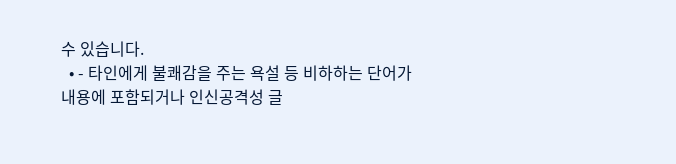수 있습니다.
  • - 타인에게 불쾌감을 주는 욕설 등 비하하는 단어가 내용에 포함되거나 인신공격성 글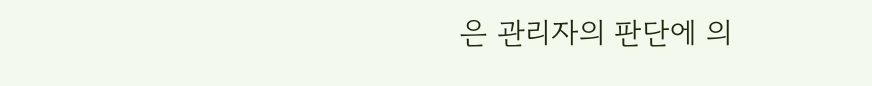은 관리자의 판단에 의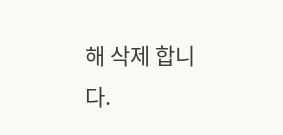해 삭제 합니다.